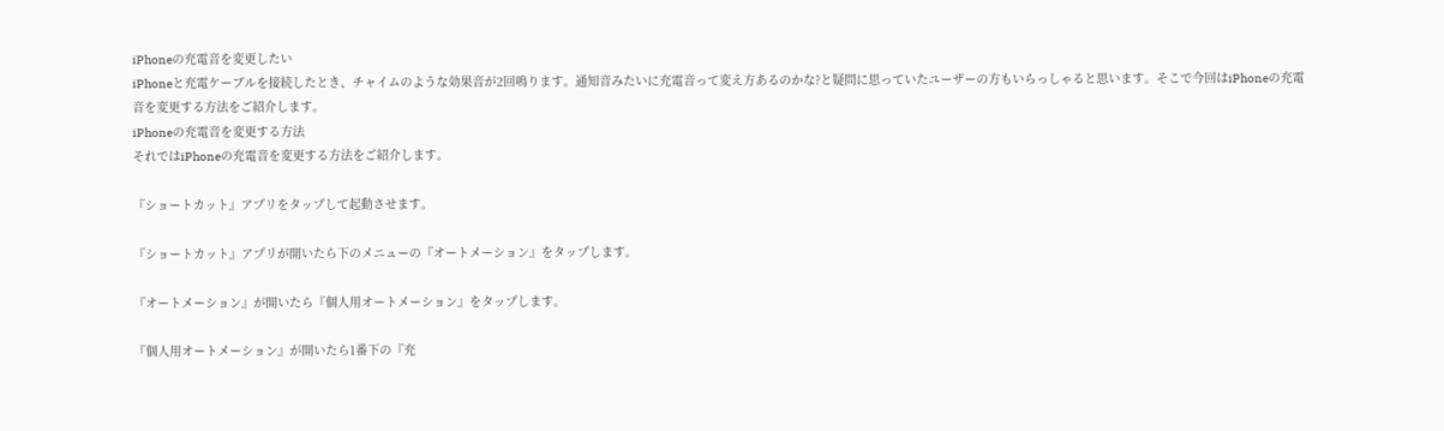iPhoneの充電音を変更したい
iPhoneと充電ケーブルを接続したとき、チャイムのような効果音が2回鳴ります。通知音みたいに充電音って変え方あるのかな?と疑問に思っていたユーザーの方もいらっしゃると思います。そこで今回はiPhoneの充電音を変更する方法をご紹介します。
iPhoneの充電音を変更する方法
それではiPhoneの充電音を変更する方法をご紹介します。

『ショートカット』アプリをタップして起動させます。

『ショートカット』アプリが開いたら下のメニューの『オートメーション』をタップします。

『オートメーション』が開いたら『個人用オートメーション』をタップします。

『個人用オートメーション』が開いたら1番下の『充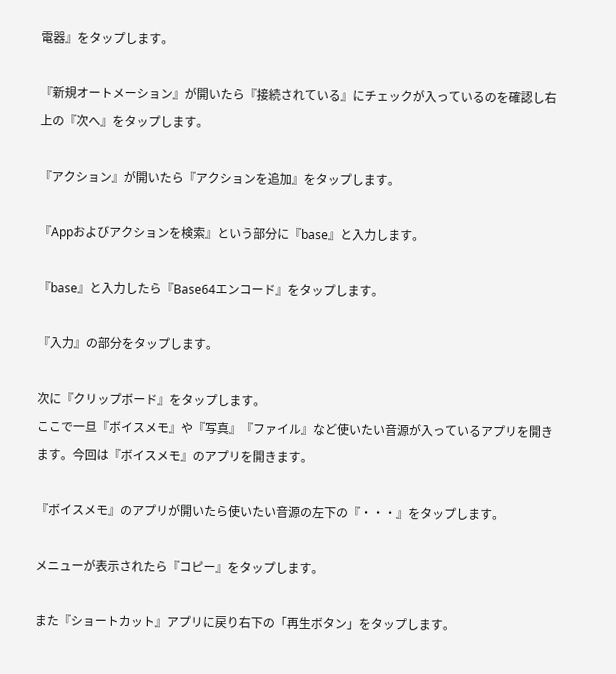電器』をタップします。

『新規オートメーション』が開いたら『接続されている』にチェックが入っているのを確認し右上の『次へ』をタップします。

『アクション』が開いたら『アクションを追加』をタップします。

『Appおよびアクションを検索』という部分に『base』と入力します。

『base』と入力したら『Base64エンコード』をタップします。

『入力』の部分をタップします。

次に『クリップボード』をタップします。
ここで一旦『ボイスメモ』や『写真』『ファイル』など使いたい音源が入っているアプリを開きます。今回は『ボイスメモ』のアプリを開きます。

『ボイスメモ』のアプリが開いたら使いたい音源の左下の『・・・』をタップします。

メニューが表示されたら『コピー』をタップします。

また『ショートカット』アプリに戻り右下の「再生ボタン」をタップします。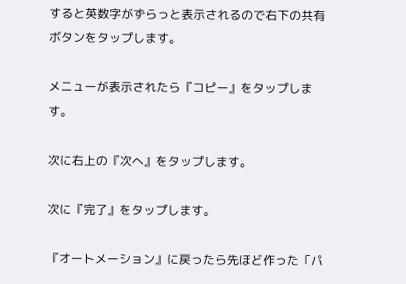すると英数字がずらっと表示されるので右下の共有ボタンをタップします。

メニューが表示されたら『コピー』をタップします。

次に右上の『次へ』をタップします。

次に『完了』をタップします。

『オートメーション』に戻ったら先ほど作った「パ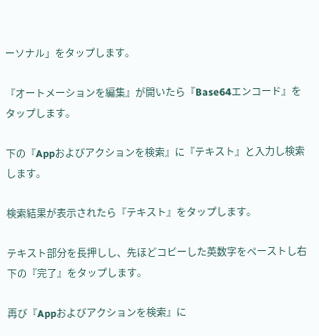ーソナル」をタップします。

『オートメーションを編集』が開いたら『Base64エンコード』をタップします。

下の『Appおよびアクションを検索』に『テキスト』と入力し検索します。

検索結果が表示されたら『テキスト』をタップします。

テキスト部分を長押しし、先ほどコピーした英数字をペーストし右下の『完了』をタップします。

再び『Appおよびアクションを検索』に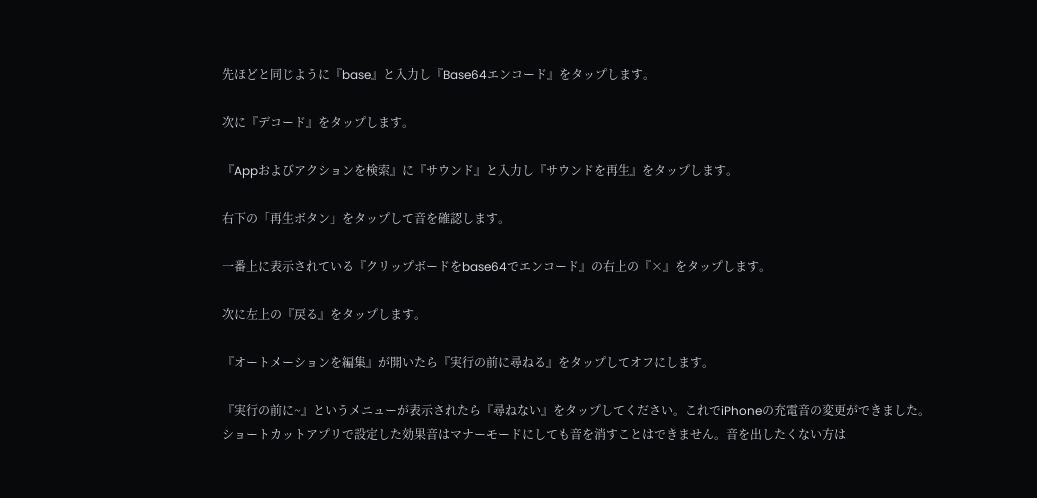先ほどと同じように『base』と入力し『Base64エンコード』をタップします。

次に『デコード』をタップします。

『Appおよびアクションを検索』に『サウンド』と入力し『サウンドを再生』をタップします。

右下の「再生ボタン」をタップして音を確認します。

一番上に表示されている『クリップボードをbase64でエンコード』の右上の『×』をタップします。

次に左上の『戻る』をタップします。

『オートメーションを編集』が開いたら『実行の前に尋ねる』をタップしてオフにします。

『実行の前に~』というメニューが表示されたら『尋ねない』をタップしてください。これでiPhoneの充電音の変更ができました。
ショートカットアプリで設定した効果音はマナーモードにしても音を消すことはできません。音を出したくない方は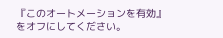『このオートメーションを有効』をオフにしてください。